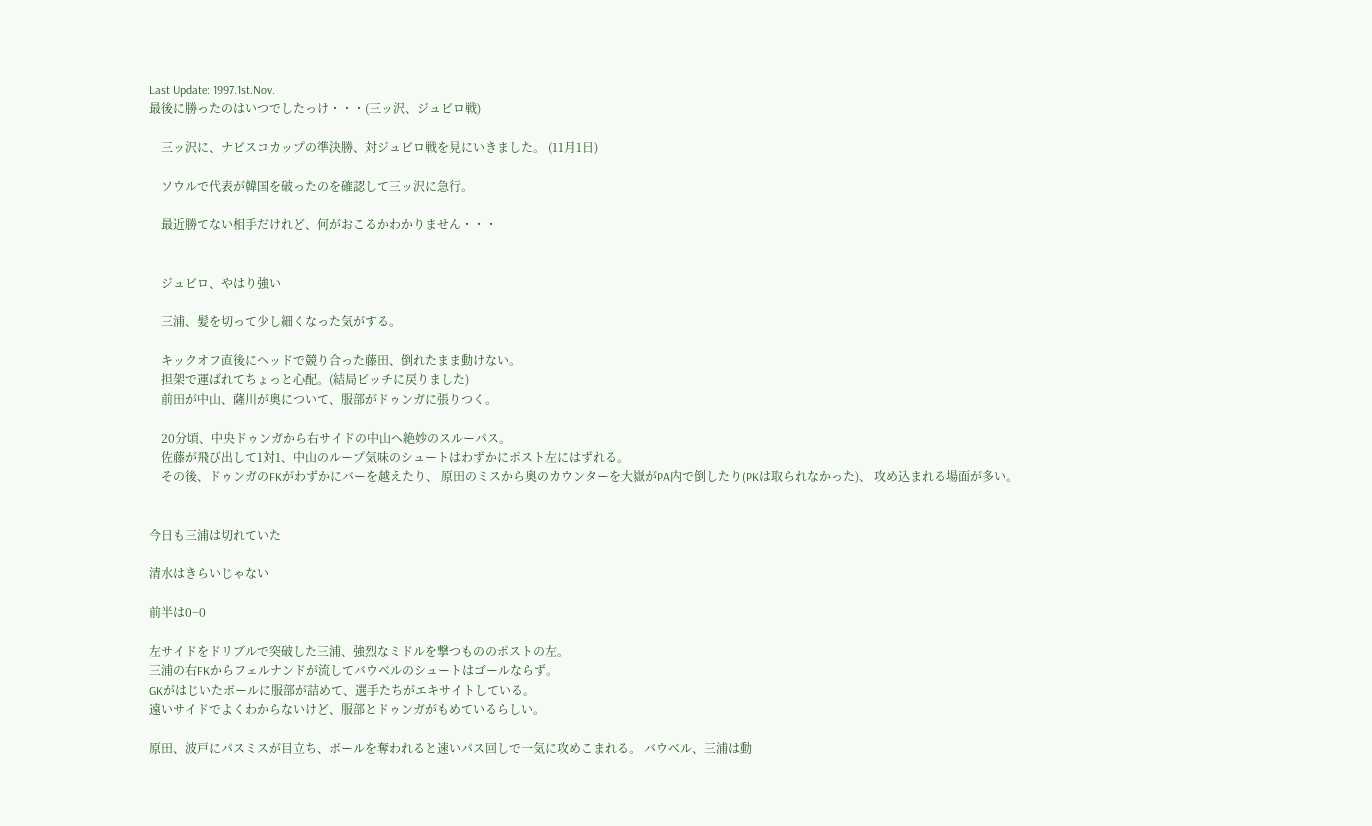Last Update: 1997.1st.Nov.
最後に勝ったのはいつでしたっけ・・・(三ッ沢、ジュビロ戦)

    三ッ沢に、ナビスコカップの準決勝、対ジュビロ戦を見にいきました。 (11月1日)

    ソウルで代表が韓国を破ったのを確認して三ッ沢に急行。

    最近勝てない相手だけれど、何がおこるかわかりません・・・


    ジュビロ、やはり強い

    三浦、髪を切って少し細くなった気がする。

    キックオフ直後にヘッドで競り合った藤田、倒れたまま動けない。
    担架で運ばれてちょっと心配。(結局ピッチに戻りました)
    前田が中山、薩川が奥について、服部がドゥンガに張りつく。

    20分頃、中央ドゥンガから右サイドの中山へ絶妙のスルーパス。
    佐藤が飛び出して1対1、中山のループ気味のシュートはわずかにポスト左にはずれる。
    その後、ドゥンガのFKがわずかにバーを越えたり、 原田のミスから奥のカウンターを大嶽がPA内で倒したり(PKは取られなかった)、 攻め込まれる場面が多い。


今日も三浦は切れていた

清水はきらいじゃない

前半は0−0

左サイドをドリブルで突破した三浦、強烈なミドルを撃つもののポストの左。
三浦の右FKからフェルナンドが流してバウベルのシュートはゴールならず。
GKがはじいたボールに服部が詰めて、選手たちがエキサイトしている。
遠いサイドでよくわからないけど、服部とドゥンガがもめているらしい。

原田、波戸にパスミスが目立ち、ボールを奪われると速いパス回しで一気に攻めこまれる。 バウベル、三浦は動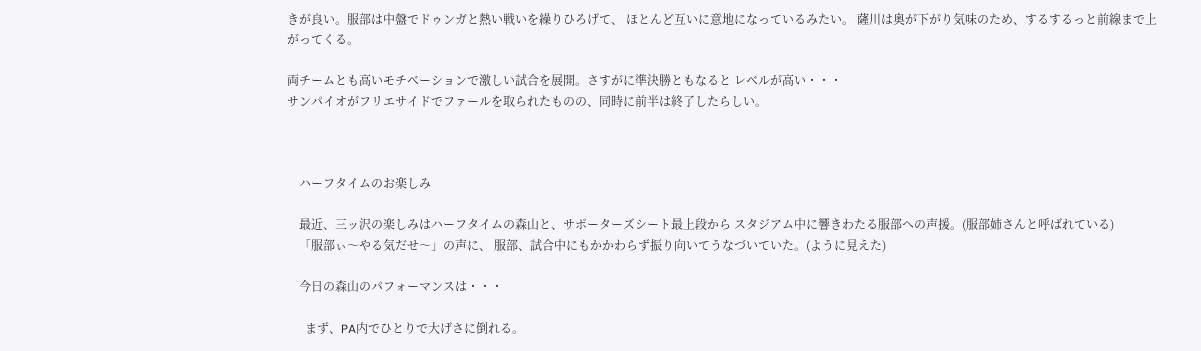きが良い。服部は中盤でドゥンガと熱い戦いを繰りひろげて、 ほとんど互いに意地になっているみたい。 薩川は奥が下がり気味のため、するするっと前線まで上がってくる。

両チームとも高いモチベーションで激しい試合を展開。さすがに準決勝ともなると レベルが高い・・・
サンパイオがフリエサイドでファールを取られたものの、同時に前半は終了したらしい。



    ハーフタイムのお楽しみ

    最近、三ッ沢の楽しみはハーフタイムの森山と、サポーターズシート最上段から スタジアム中に響きわたる服部への声援。(服部姉さんと呼ばれている)
    「服部ぃ〜やる気だせ〜」の声に、 服部、試合中にもかかわらず振り向いてうなづいていた。(ように見えた)

    今日の森山のパフォーマンスは・・・

      まず、PA内でひとりで大げさに倒れる。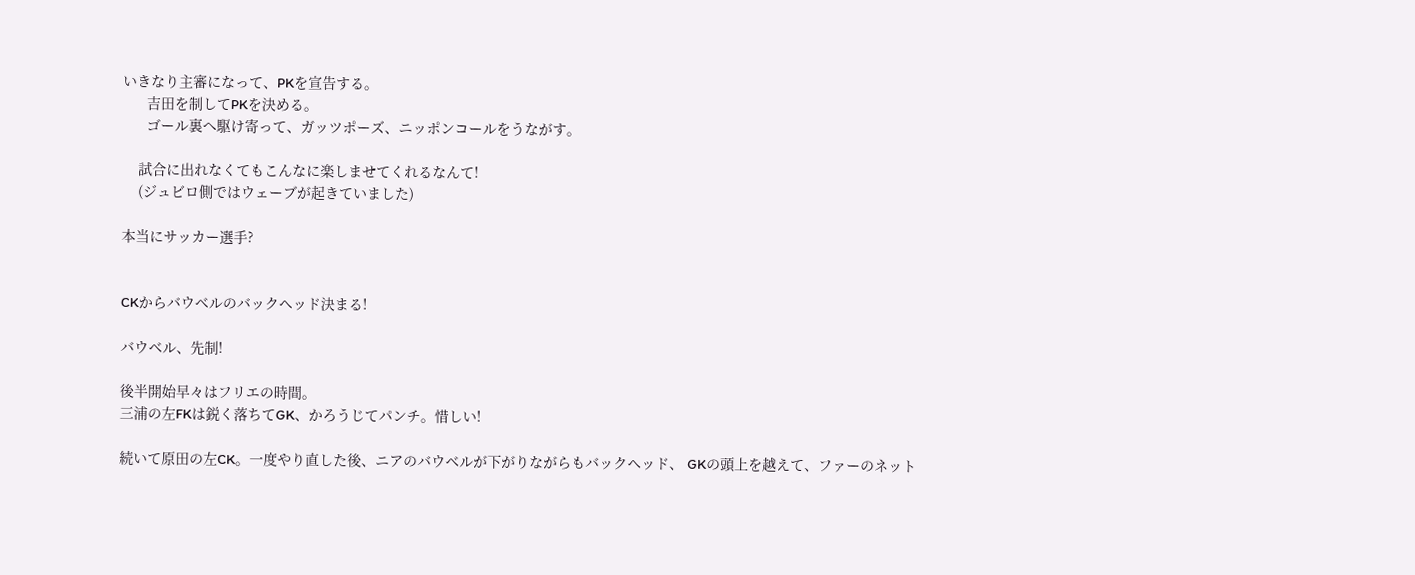いきなり主審になって、PKを宣告する。
      吉田を制してPKを決める。
      ゴール裏へ駆け寄って、ガッツポーズ、ニッポンコールをうながす。

    試合に出れなくてもこんなに楽しませてくれるなんて!
    (ジュビロ側ではウェーブが起きていました)

本当にサッカー選手?


CKからバウベルのバックヘッド決まる!

バウベル、先制!

後半開始早々はフリエの時間。
三浦の左FKは鋭く落ちてGK、かろうじてパンチ。惜しい!

続いて原田の左CK。一度やり直した後、ニアのバウベルが下がりながらもバックヘッド、 GKの頭上を越えて、ファーのネット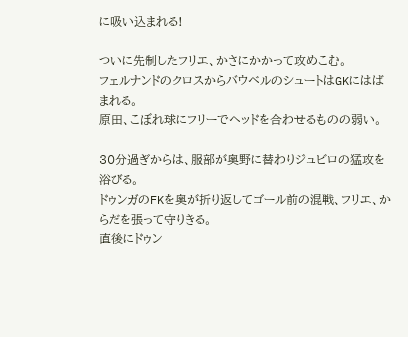に吸い込まれる!

ついに先制したフリエ、かさにかかって攻めこむ。
フェルナンドのクロスからバウベルのシュートはGKにはばまれる。
原田、こぼれ球にフリーでヘッドを合わせるものの弱い。

30分過ぎからは、服部が奥野に替わりジュビロの猛攻を浴びる。
ドゥンガのFKを奥が折り返してゴール前の混戦、フリエ、からだを張って守りきる。
直後にドゥン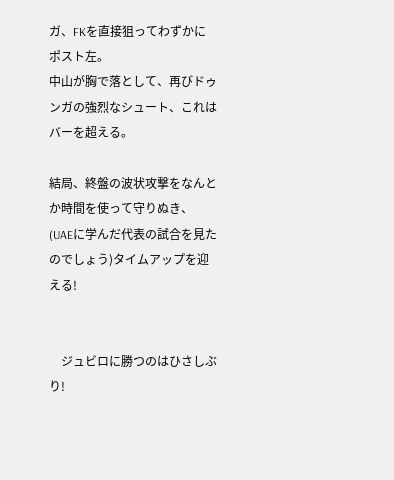ガ、FKを直接狙ってわずかにポスト左。
中山が胸で落として、再びドゥンガの強烈なシュート、これはバーを超える。

結局、終盤の波状攻撃をなんとか時間を使って守りぬき、 (UAEに学んだ代表の試合を見たのでしょう)タイムアップを迎える!


    ジュビロに勝つのはひさしぶり!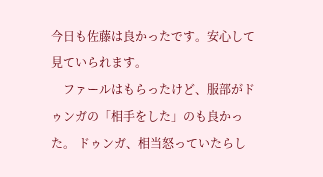今日も佐藤は良かったです。安心して見ていられます。
    ファールはもらったけど、服部がドゥンガの「相手をした」のも良かった。 ドゥンガ、相当怒っていたらし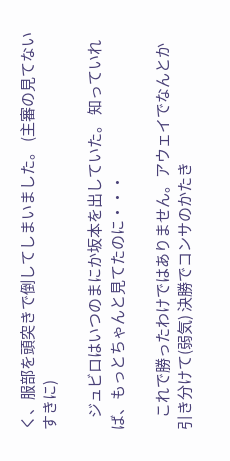く、服部を頭突きで倒してしまいました。 (主審の見てないすきに)

    ジュビロはいつのまにか坂本を出していた。 知っていれば、もっとちゃんと見てたのに・・・

    これで勝ったわけではありません。アウェイでなんとか引き分けて(弱気) 決勝でコンサのかたき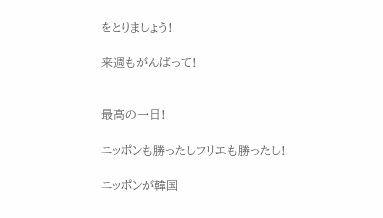をとりましょう!

来週もがんばって!


最高の一日!

ニッポンも勝ったしフリエも勝ったし!

ニッポンが韓国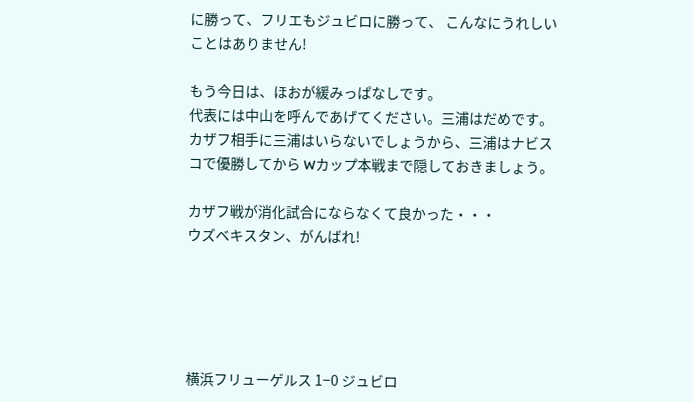に勝って、フリエもジュビロに勝って、 こんなにうれしいことはありません!

もう今日は、ほおが緩みっぱなしです。
代表には中山を呼んであげてください。三浦はだめです。
カザフ相手に三浦はいらないでしょうから、三浦はナビスコで優勝してから Wカップ本戦まで隠しておきましょう。

カザフ戦が消化試合にならなくて良かった・・・
ウズベキスタン、がんばれ!





横浜フリューゲルス 1−0 ジュビロ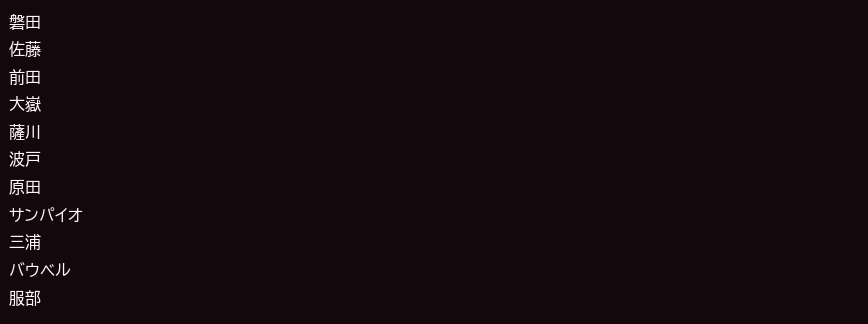磐田
佐藤
前田
大嶽
薩川
波戸
原田
サンパイオ
三浦
バウベル
服部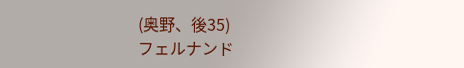(奥野、後35)
フェルナンド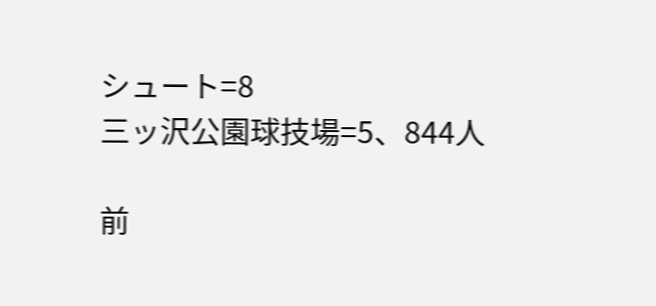シュート=8
三ッ沢公園球技場=5、844人

前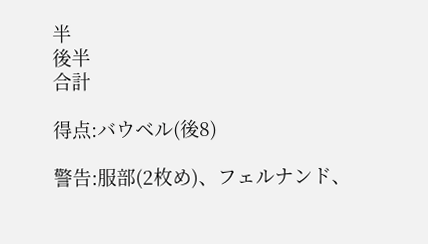半
後半
合計

得点:バウベル(後8)

警告:服部(2枚め)、フェルナンド、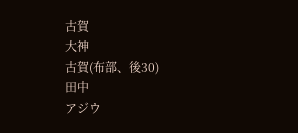古賀
大神
古賀(布部、後30)
田中
アジウ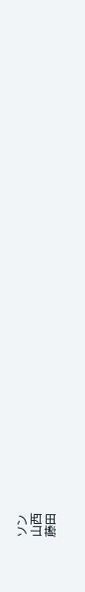ソン
山西
藤田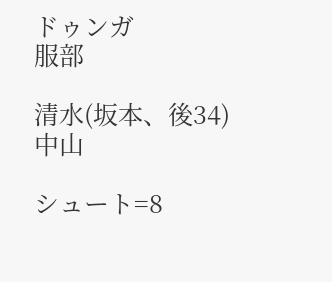ドゥンガ
服部

清水(坂本、後34)
中山

シュート=8